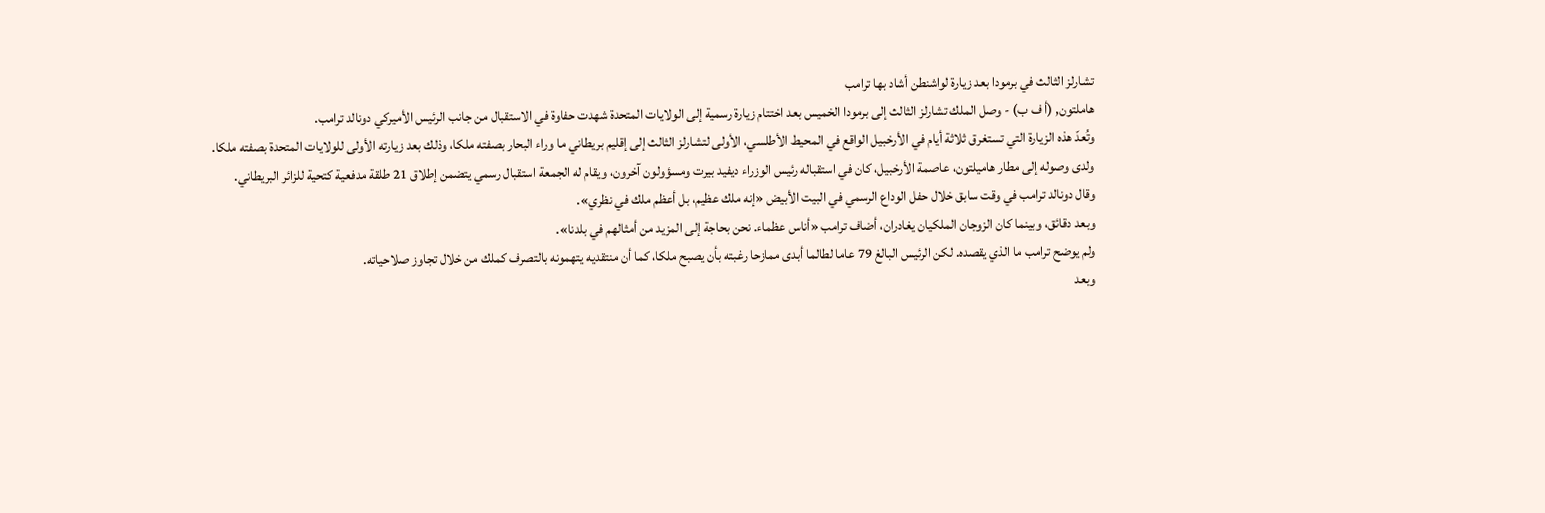تشارلز الثالث في برمودا بعد زيارة لواشنطن أشاد بها ترامب
هاملتون, (أ ف ب) - وصل الملك تشارلز الثالث إلى برمودا الخميس بعد اختتام زيارة رسمية إلى الولايات المتحدة شهدت حفاوة في الاستقبال من جانب الرئيس الأميركي دونالد ترامب.
وتُعدّ هذه الزيارة التي تستغرق ثلاثة أيام في الأرخبيل الواقع في المحيط الأطلسي، الأولى لتشارلز الثالث إلى إقليم بريطاني ما وراء البحار بصفته ملكا، وذلك بعد زيارته الأولى للولايات المتحدة بصفته ملكا.
ولدى وصوله إلى مطار هاميلتون، عاصمة الأرخبيل، كان في استقباله رئيس الوزراء ديفيد بيرت ومسؤولون آخرون، ويقام له الجمعة استقبال رسمي يتضمن إطلاق 21 طلقة مدفعية كتحية للزائر البريطاني.
وقال دونالد ترامب في وقت سابق خلال حفل الوداع الرسمي في البيت الأبيض «إنه ملك عظيم، بل أعظم ملك في نظري».
وبعد دقائق، وبينما كان الزوجان الملكيان يغادران، أضاف ترامب «أناس عظماء. نحن بحاجة إلى المزيد من أمثالهم في بلدنا».
ولم يوضح ترامب ما الذي يقصده. لكن الرئيس البالغ 79 عاما لطالما أبدى ممازحا رغبته بأن يصبح ملكا، كما أن منتقديه يتهمونه بالتصرف كملك من خلال تجاوز صلاحياته.
وبعد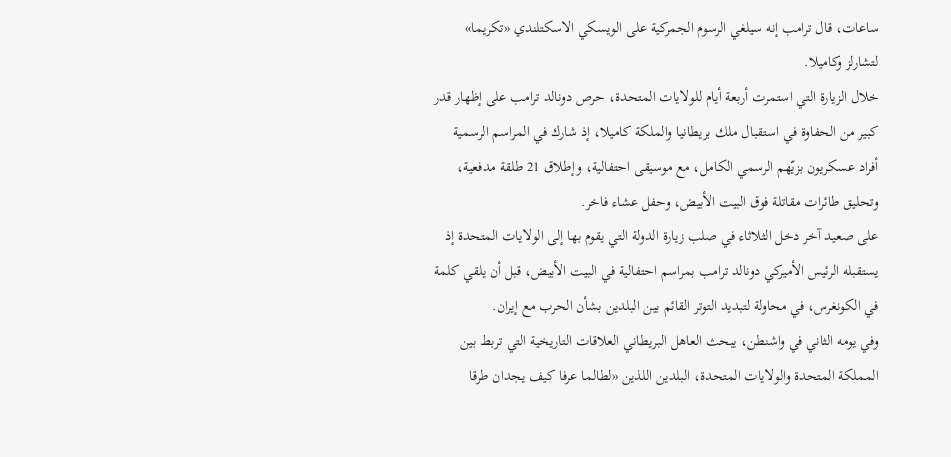ساعات، قال ترامب إنه سيلغي الرسوم الجمركية على الويسكي الاسكتلندي «تكريما» لتشارلز وكاميلا.
خلال الزيارة التي استمرت أربعة أيام للولايات المتحدة، حرص دونالد ترامب على إظهار قدر كبير من الحفاوة في استقبال ملك بريطانيا والملكة كاميلا، إذ شارك في المراسم الرسمية أفراد عسكريون بزيّهم الرسمي الكامل، مع موسيقى احتفالية، وإطلاق 21 طلقة مدفعية، وتحليق طائرات مقاتلة فوق البيت الأبيض، وحفل عشاء فاخر.
على صعيد آخر دخل الثلاثاء في صلب زيارة الدولة التي يقوم بها إلى الولايات المتحدة إذ يستقبله الرئيس الأميركي دونالد ترامب بمراسم احتفالية في البيت الأبيض، قبل أن يلقي كلمة في الكونغرس، في محاولة لتبديد التوتر القائم بين البلدين بشأن الحرب مع إيران.
وفي يومه الثاني في واشنطن، يبحث العاهل البريطاني العلاقات التاريخية التي تربط بين المملكة المتحدة والولايات المتحدة، البلدين اللذين «لطالما عرفا كيف يجدان طرقا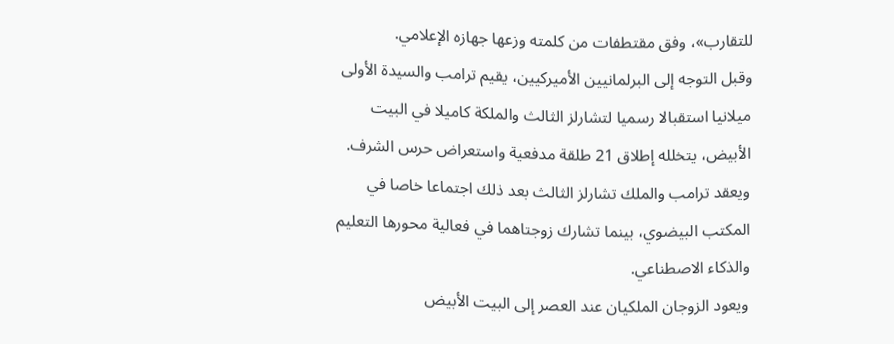للتقارب»، وفق مقتطفات من كلمته وزعها جهازه الإعلامي.
وقبل التوجه إلى البرلمانيين الأميركيين، يقيم ترامب والسيدة الأولى ميلانيا استقبالا رسميا لتشارلز الثالث والملكة كاميلا في البيت الأبيض، يتخلله إطلاق 21 طلقة مدفعية واستعراض حرس الشرف.
ويعقد ترامب والملك تشارلز الثالث بعد ذلك اجتماعا خاصا في المكتب البيضوي، بينما تشارك زوجتاهما في فعالية محورها التعليم والذكاء الاصطناعي.
ويعود الزوجان الملكيان عند العصر إلى البيت الأبيض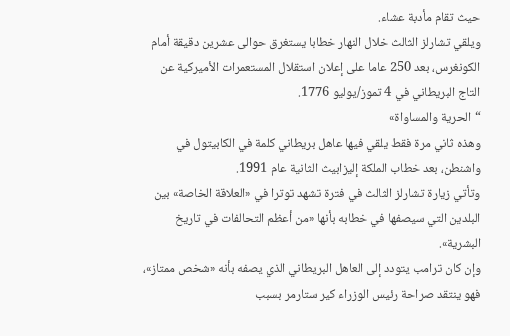حيث تقام مأدبة عشاء.
ويلقي تشارلز الثالث خلال النهار خطابا يستغرق حوالى عشرين دقيقة أمام الكونغرس، بعد 250 عاما على إعلان استقلال المستعمرات الأميركية عن التاج البريطاني في 4 تموز/يوليو 1776.
“الحرية والمساواة»
وهذه ثاني مرة فقط يلقي فيها عاهل بريطاني كلمة في الكابيتول في واشنطن، بعد خطاب الملكة إليزابيث الثانية عام 1991.
وتأتي زيارة تشارلز الثالث في فترة تشهد توترا في «العلاقة الخاصة» بين البلدين التي سيصفها في خطابه بأنها «من أعظم التحالفات في تاريخ البشرية».
وإن كان ترامب يتودد إلى العاهل البريطاني الذي يصفه بأنه «شخص ممتاز»، فهو ينتقد صراحة رئيس الوزراء كير ستارمر بسبب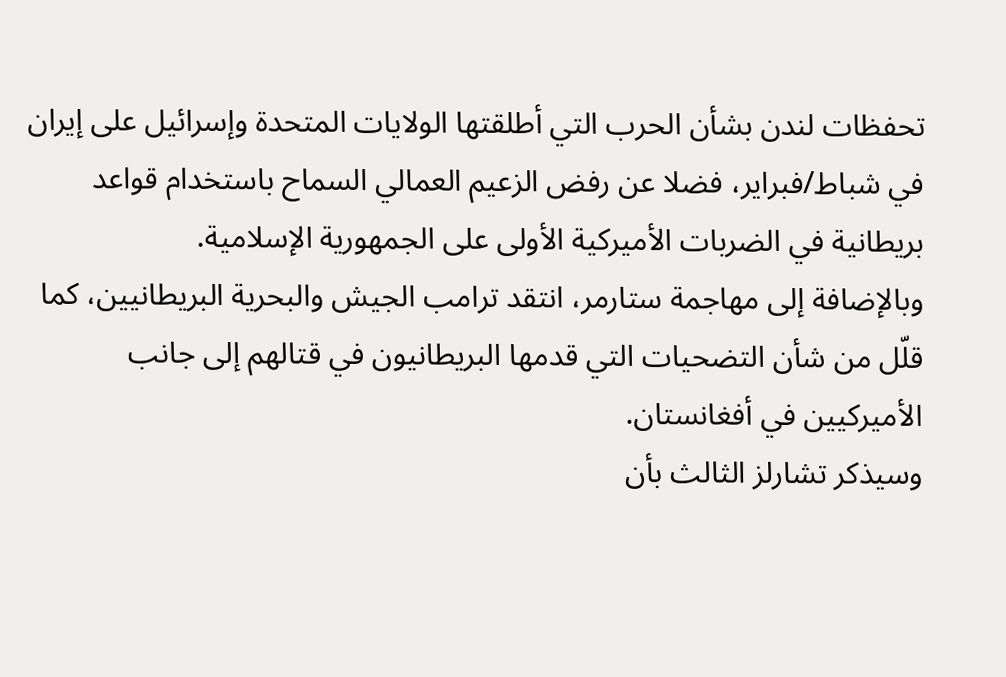تحفظات لندن بشأن الحرب التي أطلقتها الولايات المتحدة وإسرائيل على إيران في شباط/فبراير، فضلا عن رفض الزعيم العمالي السماح باستخدام قواعد بريطانية في الضربات الأميركية الأولى على الجمهورية الإسلامية.
وبالإضافة إلى مهاجمة ستارمر، انتقد ترامب الجيش والبحرية البريطانيين، كما قلّل من شأن التضحيات التي قدمها البريطانيون في قتالهم إلى جانب الأميركيين في أفغانستان.
وسيذكر تشارلز الثالث بأن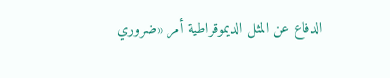الدفاع عن المثل الديموقراطية أمر «ضروري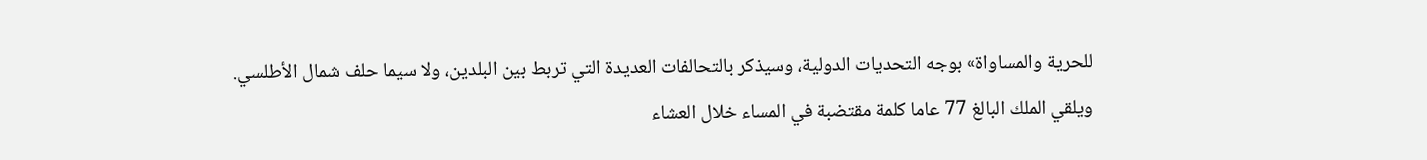للحرية والمساواة» بوجه التحديات الدولية، وسيذكر بالتحالفات العديدة التي تربط بين البلدين، ولا سيما حلف شمال الأطلسي.
ويلقي الملك البالغ 77 عاما كلمة مقتضبة في المساء خلال العشاء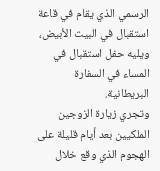الرسمي الذي يقام في قاعة استقبال في البيت الأبيض، ويليه حفل استقبال في المساء في السفارة البريطانية.
وتجري زيارة الزوجين الملكيين بعد أيام قليلة على الهجوم الذي وقع خلال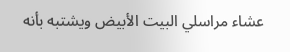عشاء مراسلي البيت الأبيض ويشتبه بأنه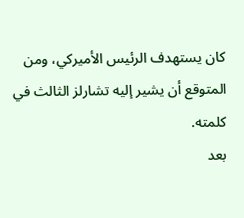كان يستهدف الرئيس الأميركي، ومن المتوقع أن يشير إليه تشارلز الثالث في كلمته.
بعد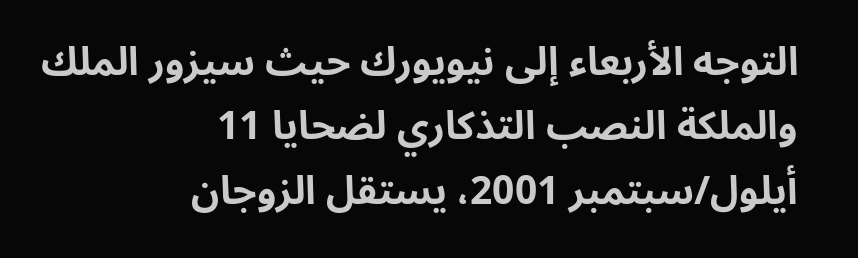التوجه الأربعاء إلى نيويورك حيث سيزور الملك والملكة النصب التذكاري لضحايا 11 أيلول/سبتمبر 2001، يستقل الزوجان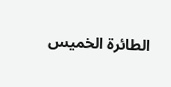الطائرة الخميس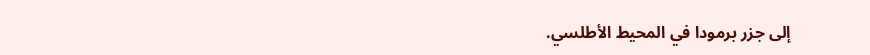إلى جزر برمودا في المحيط الأطلسي.